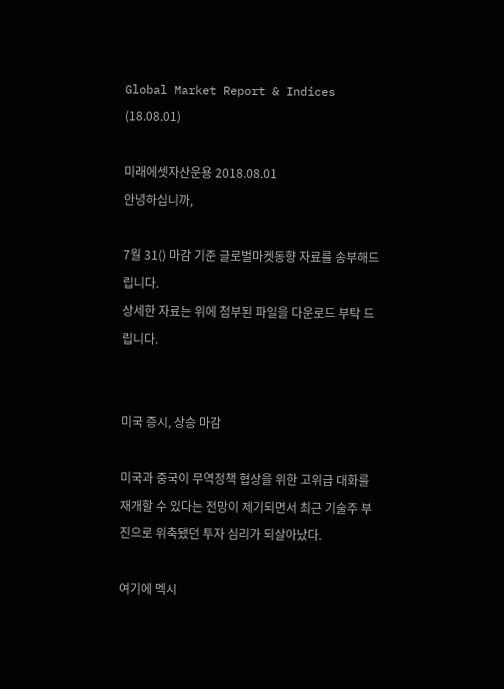Global Market Report & Indices (18.08.01)

미래에셋자산운용 2018.08.01
안녕하십니까,

7월 31() 마감 기준 글로벌마켓동향 자료를 송부해드립니다.
상세한 자료는 위에 첨부된 파일을 다운로드 부탁 드립니다.


미국 증시, 상승 마감

미국과 중국이 무역정책 협상을 위한 고위급 대화를 재개할 수 있다는 전망이 제기되면서 최근 기술주 부진으로 위축됐던 투자 심리가 되살아났다.

여기에 멕시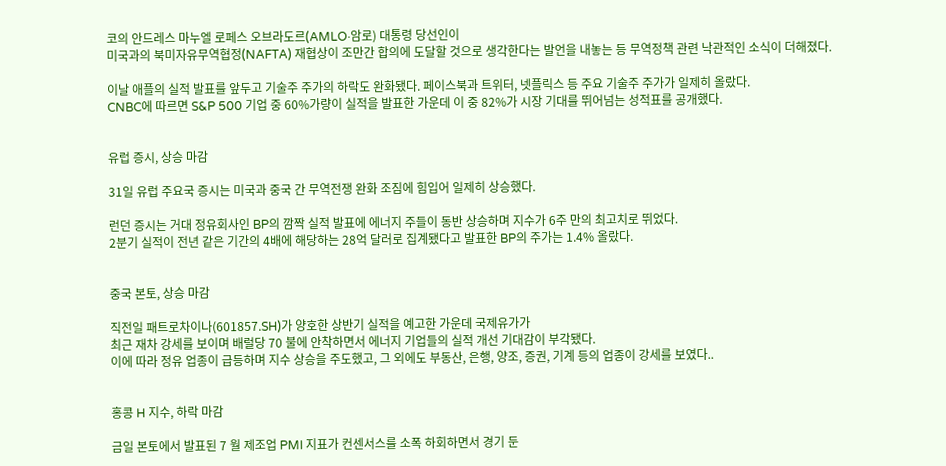코의 안드레스 마누엘 로페스 오브라도르(AMLO·암로) 대통령 당선인이
미국과의 북미자유무역협정(NAFTA) 재협상이 조만간 합의에 도달할 것으로 생각한다는 발언을 내놓는 등 무역정책 관련 낙관적인 소식이 더해졌다.

이날 애플의 실적 발표를 앞두고 기술주 주가의 하락도 완화됐다. 페이스북과 트위터, 넷플릭스 등 주요 기술주 주가가 일제히 올랐다.
CNBC에 따르면 S&P 500 기업 중 60%가량이 실적을 발표한 가운데 이 중 82%가 시장 기대를 뛰어넘는 성적표를 공개했다.


유럽 증시, 상승 마감

31일 유럽 주요국 증시는 미국과 중국 간 무역전쟁 완화 조짐에 힘입어 일제히 상승했다.

런던 증시는 거대 정유회사인 BP의 깜짝 실적 발표에 에너지 주들이 동반 상승하며 지수가 6주 만의 최고치로 뛰었다.
2분기 실적이 전년 같은 기간의 4배에 해당하는 28억 달러로 집계됐다고 발표한 BP의 주가는 1.4% 올랐다.


중국 본토, 상승 마감

직전일 패트로차이나(601857.SH)가 양호한 상반기 실적을 예고한 가운데 국제유가가
최근 재차 강세를 보이며 배럴당 70 불에 안착하면서 에너지 기업들의 실적 개선 기대감이 부각됐다.
이에 따라 정유 업종이 급등하며 지수 상승을 주도했고, 그 외에도 부동산, 은행, 양조, 증권, 기계 등의 업종이 강세를 보였다..


홍콩 H 지수, 하락 마감

금일 본토에서 발표된 7 월 제조업 PMI 지표가 컨센서스를 소폭 하회하면서 경기 둔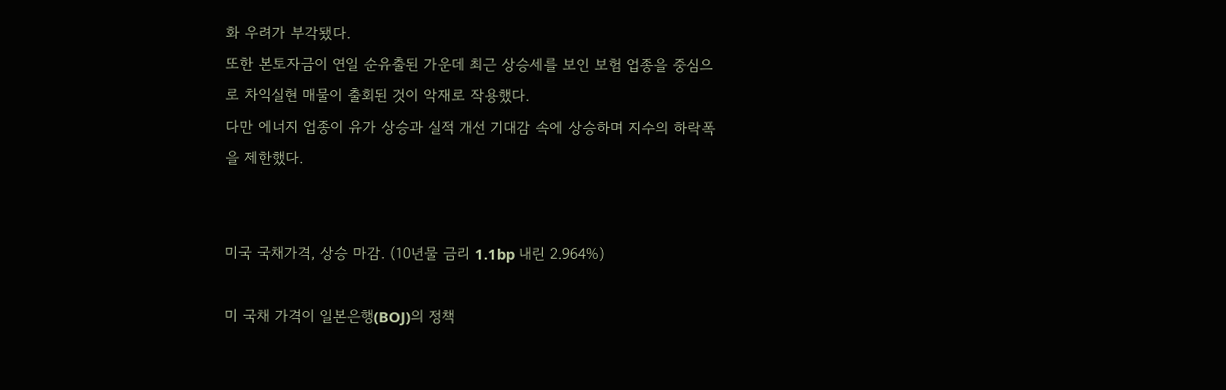화 우려가 부각됐다.
또한 본토자금이 연일 순유출된 가운데 최근 상승세를 보인 보험 업종을 중심으로 차익실현 매물이 출회된 것이 악재로 작용했다.
다만 에너지 업종이 유가 상승과 실적 개선 기대감 속에 상승하며 지수의 하락폭을 제한했다.


미국 국채가격, 상승 마감. (10년물 금리 1.1bp 내린 2.964%)

미 국채 가격이 일본은행(BOJ)의 정책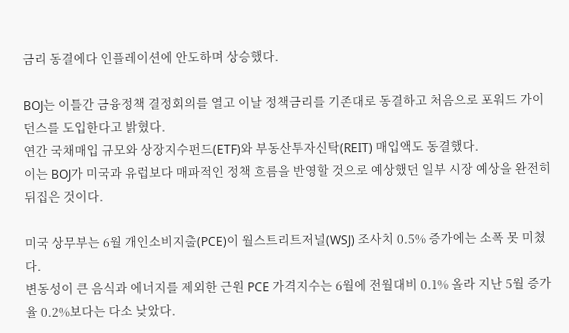금리 동결에다 인플레이션에 안도하며 상승했다.

BOJ는 이틀간 금융정책 결정회의를 열고 이날 정책금리를 기존대로 동결하고 처음으로 포워드 가이던스를 도입한다고 밝혔다.
연간 국채매입 규모와 상장지수펀드(ETF)와 부동산투자신탁(REIT) 매입액도 동결했다.
이는 BOJ가 미국과 유럽보다 매파적인 정책 흐름을 반영할 것으로 예상했던 일부 시장 예상을 완전히 뒤집은 것이다.

미국 상무부는 6월 개인소비지출(PCE)이 월스트리트저널(WSJ) 조사치 0.5% 증가에는 소폭 못 미쳤다.
변동성이 큰 음식과 에너지를 제외한 근원 PCE 가격지수는 6월에 전월대비 0.1% 올라 지난 5월 증가율 0.2%보다는 다소 낮았다.